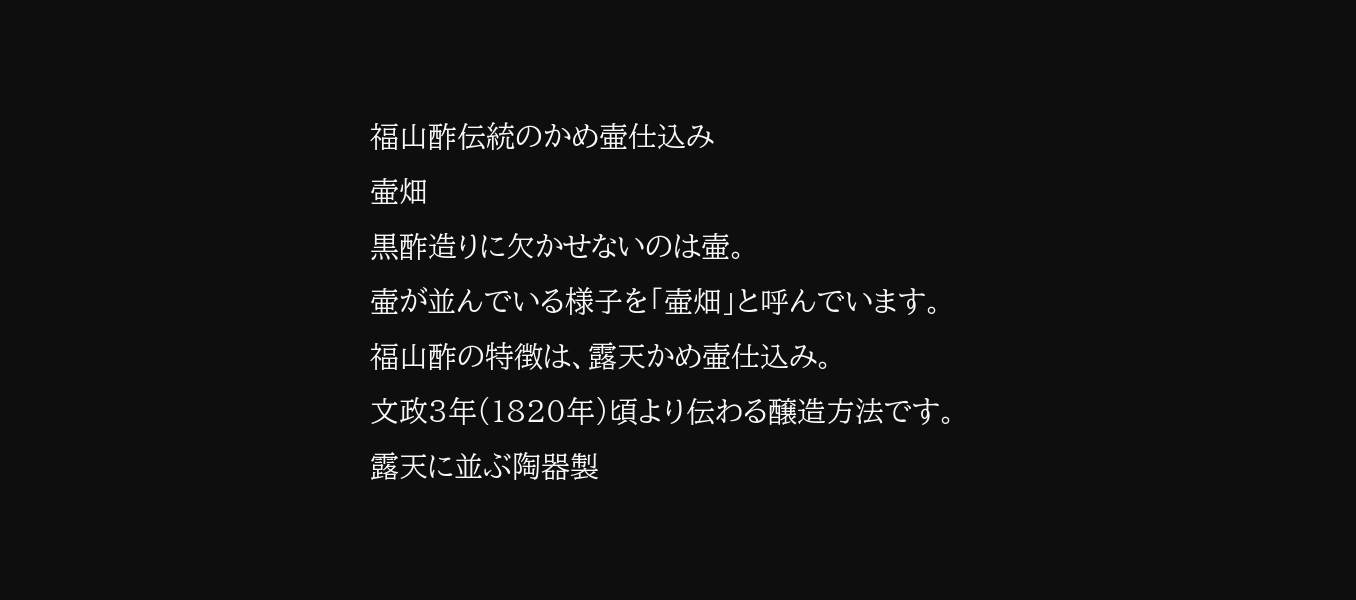福山酢伝統のかめ壷仕込み
壷畑
黒酢造りに欠かせないのは壷。
壷が並んでいる様子を「壷畑」と呼んでいます。
福山酢の特徴は、露天かめ壷仕込み。
文政3年(1820年)頃より伝わる醸造方法です。
露天に並ぶ陶器製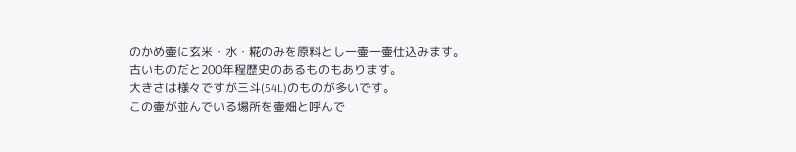のかめ壷に玄米・水・糀のみを原料とし一壷一壷仕込みます。
古いものだと200年程歴史のあるものもあります。
大きさは様々ですが三斗(54L)のものが多いです。
この壷が並んでいる場所を壷畑と呼んで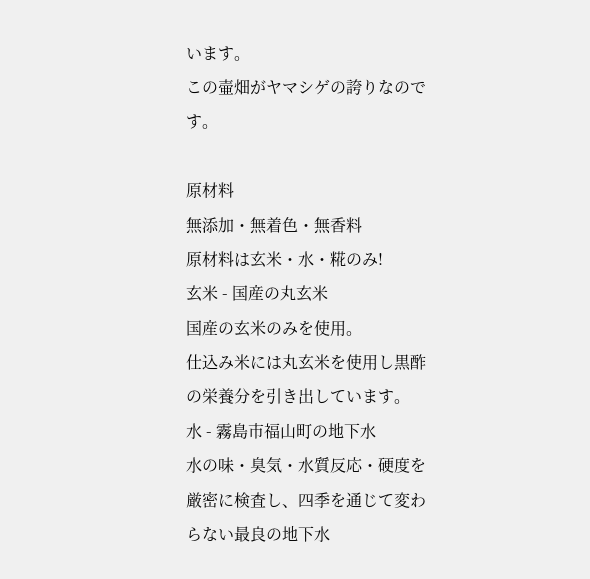います。
この壷畑がヤマシゲの誇りなのです。

原材料
無添加・無着色・無香料
原材料は玄米・水・糀のみ!
玄米 - 国産の丸玄米
国産の玄米のみを使用。
仕込み米には丸玄米を使用し黒酢の栄養分を引き出しています。
水 - 霧島市福山町の地下水
水の味・臭気・水質反応・硬度を厳密に検査し、四季を通じて変わらない最良の地下水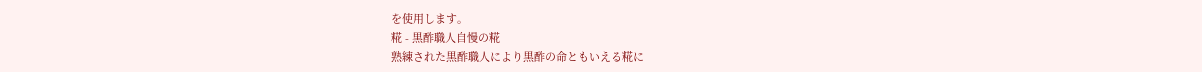を使用します。
糀 - 黒酢職人自慢の糀
熟練された黒酢職人により黒酢の命ともいえる糀に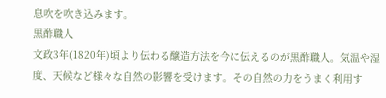息吹を吹き込みます。
黒酢職人
文政3年(1820年)頃より伝わる醸造方法を今に伝えるのが黒酢職人。気温や湿度、天候など様々な自然の影響を受けます。その自然の力をうまく利用す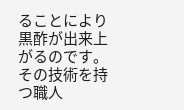ることにより黒酢が出来上がるのです。その技術を持つ職人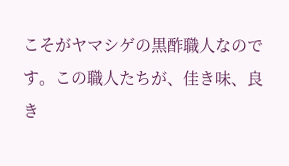こそがヤマシゲの黒酢職人なのです。この職人たちが、佳き味、良き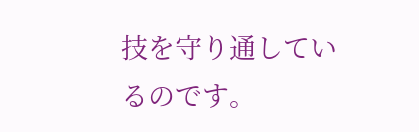技を守り通しているのです。